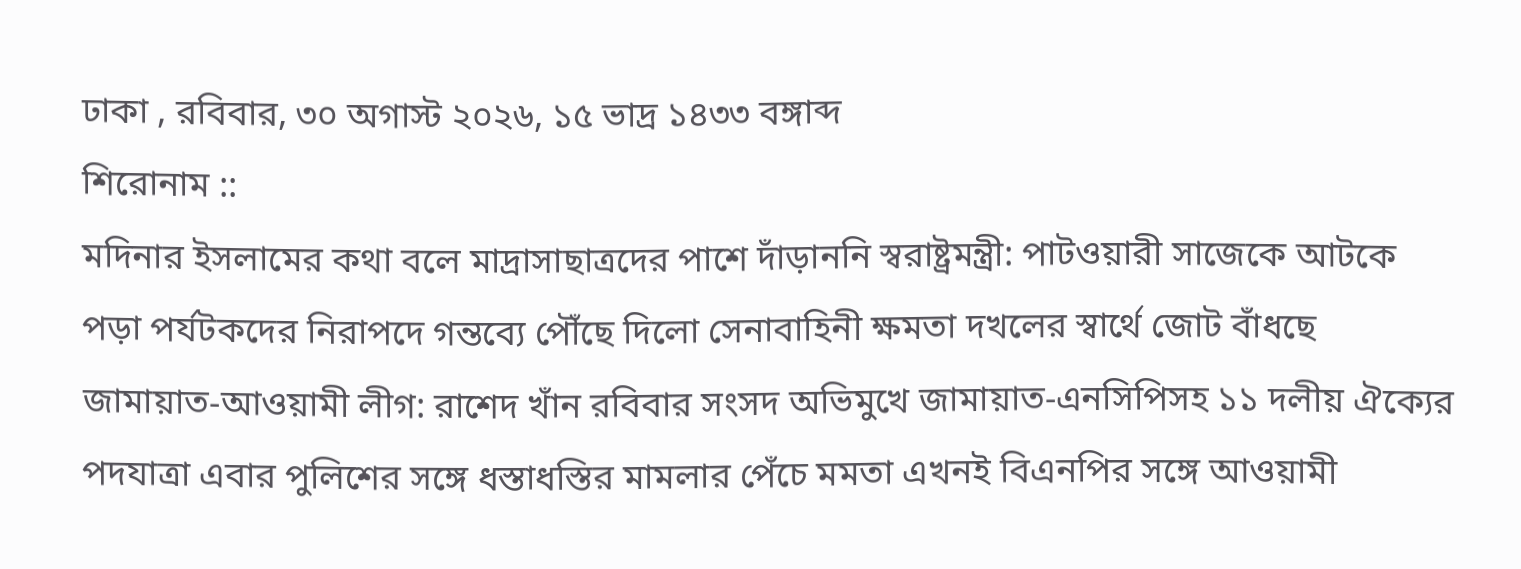ঢাকা , রবিবার, ৩০ অগাস্ট ২০২৬, ১৫ ভাদ্র ১৪৩৩ বঙ্গাব্দ
শিরোনাম ::
মদিনার ইসলামের কথা বলে মাদ্রাসাছাত্রদের পাশে দাঁড়াননি স্বরাষ্ট্রমন্ত্রী: পাটওয়ারী সাজেকে আটকে পড়া পর্যটকদের নিরাপদে গন্তব্যে পৌঁছে দিলো সেনাবাহিনী ক্ষমতা দখলের স্বার্থে জোট বাঁধছে জামায়াত-আওয়ামী লীগ: রাশেদ খাঁন রবিবার সংসদ অভিমুখে জামায়াত-এনসিপিসহ ১১ দলীয় ঐক্যের পদযাত্রা এবার পুলিশের সঙ্গে ধস্তাধস্তির মামলার পেঁচে মমতা এখনই বিএনপির সঙ্গে আওয়ামী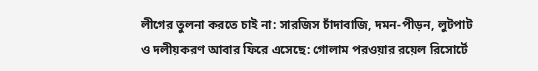লীগের তুলনা করতে চাই না: সারজিস চাঁদাবাজি, দমন-পীড়ন, লুটপাট ও দলীয়করণ আবার ফিরে এসেছে: গোলাম পরওয়ার রয়েল রিসোর্টে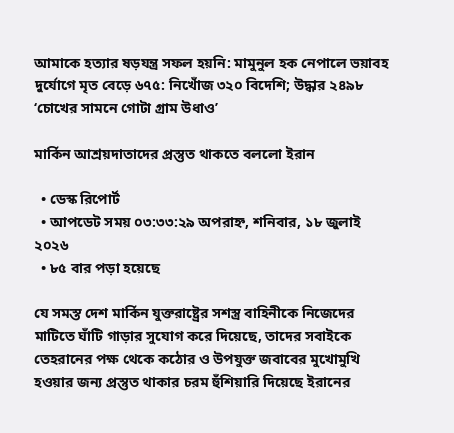আমাকে হত্যার ষড়যন্ত্র সফল হয়নি: মামুনুল হক নেপালে ভয়াবহ দুর্যোগে মৃত বেড়ে ৬৭৫: নিখোঁজ ৩২০ বিদেশি; উদ্ধার ২৪৯৮ ‘চোখের সামনে গোটা গ্রাম উধাও’

মার্কিন আশ্রয়দাতাদের প্রস্তুত থাকতে বললো ইরান

  • ডেস্ক রিপোর্ট
  • আপডেট সময় ০৩:৩৩:২৯ অপরাহ্ন, শনিবার, ১৮ জুলাই ২০২৬
  • ৮৫ বার পড়া হয়েছে

যে সমস্ত দেশ মার্কিন যুক্তরাষ্ট্রের সশস্ত্র বাহিনীকে নিজেদের মাটিতে ঘাঁটি গাড়ার সুযোগ করে দিয়েছে, তাদের সবাইকে তেহরানের পক্ষ থেকে কঠোর ও উপযুক্ত জবাবের মুখোমুখি হওয়ার জন্য প্রস্তুত থাকার চরম হুঁশিয়ারি দিয়েছে ইরানের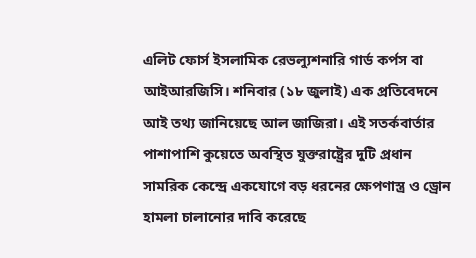এলিট ফোর্স ইসলামিক রেভল্যুশনারি গার্ড কর্পস বা আইআরজিসি। শনিবার (১৮ জুলাই) এক প্রতিবেদনে আই তথ্য জানিয়েছে আল জাজিরা। এই সতর্কবার্তার পাশাপাশি কুয়েতে অবস্থিত যুক্তরাষ্ট্রের দুটি প্রধান সামরিক কেন্দ্রে একযোগে বড় ধরনের ক্ষেপণাস্ত্র ও ড্রোন হামলা চালানোর দাবি করেছে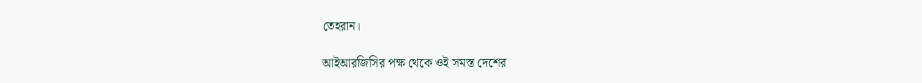তেহরান।

আইআরজিসির পক্ষ থেকে ওই সমস্ত দেশের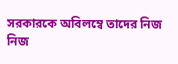সরকারকে অবিলম্বে তাদের নিজ নিজ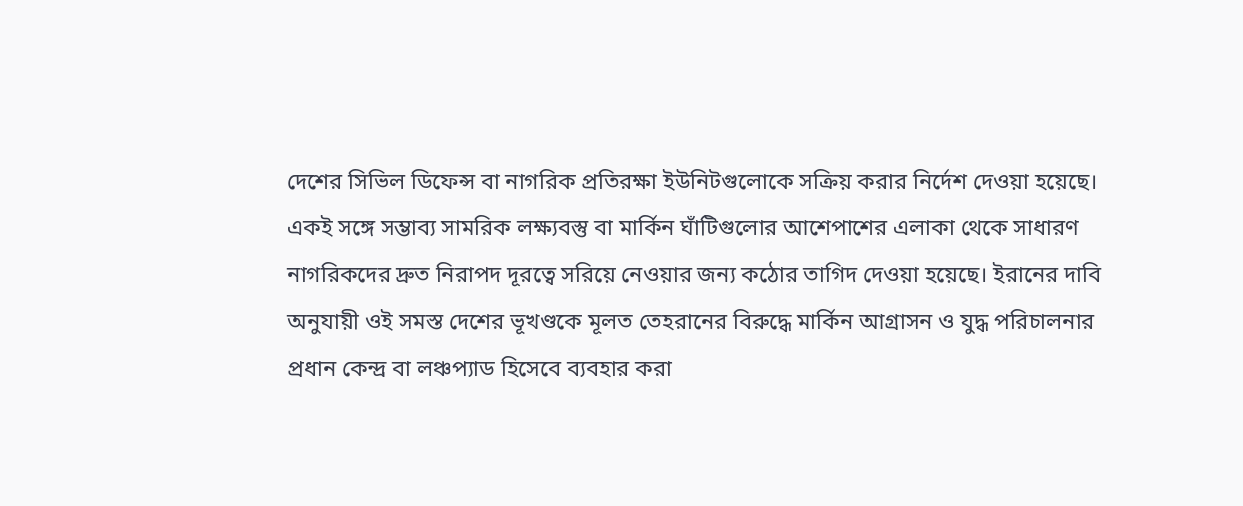দেশের সিভিল ডিফেন্স বা নাগরিক প্রতিরক্ষা ইউনিটগুলোকে সক্রিয় করার নির্দেশ দেওয়া হয়েছে। একই সঙ্গে সম্ভাব্য সামরিক লক্ষ্যবস্তু বা মার্কিন ঘাঁটিগুলোর আশেপাশের এলাকা থেকে সাধারণ নাগরিকদের দ্রুত নিরাপদ দূরত্বে সরিয়ে নেওয়ার জন্য কঠোর তাগিদ দেওয়া হয়েছে। ইরানের দাবি অনুযায়ী ওই সমস্ত দেশের ভূখণ্ডকে মূলত তেহরানের বিরুদ্ধে মার্কিন আগ্রাসন ও যুদ্ধ পরিচালনার প্রধান কেন্দ্র বা লঞ্চপ্যাড হিসেবে ব্যবহার করা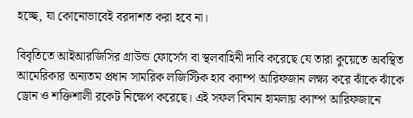হচ্ছে, যা কোনোভাবেই বরদাশত করা হবে না।

বিবৃতিতে আইআরজিসির গ্রাউন্ড ফোর্সেস বা স্থলবাহিনী দাবি করেছে যে তারা কুয়েতে অবস্থিত আমেরিকার অন্যতম প্রধান সামরিক লজিস্টিক হাব ক্যাম্প আরিফজান লক্ষ্য করে ঝাঁকে ঝাঁকে ড্রোন ও শক্তিশালী রকেট নিক্ষেপ করেছে। এই সফল বিমান হামলায় ক্যাম্প আরিফজানে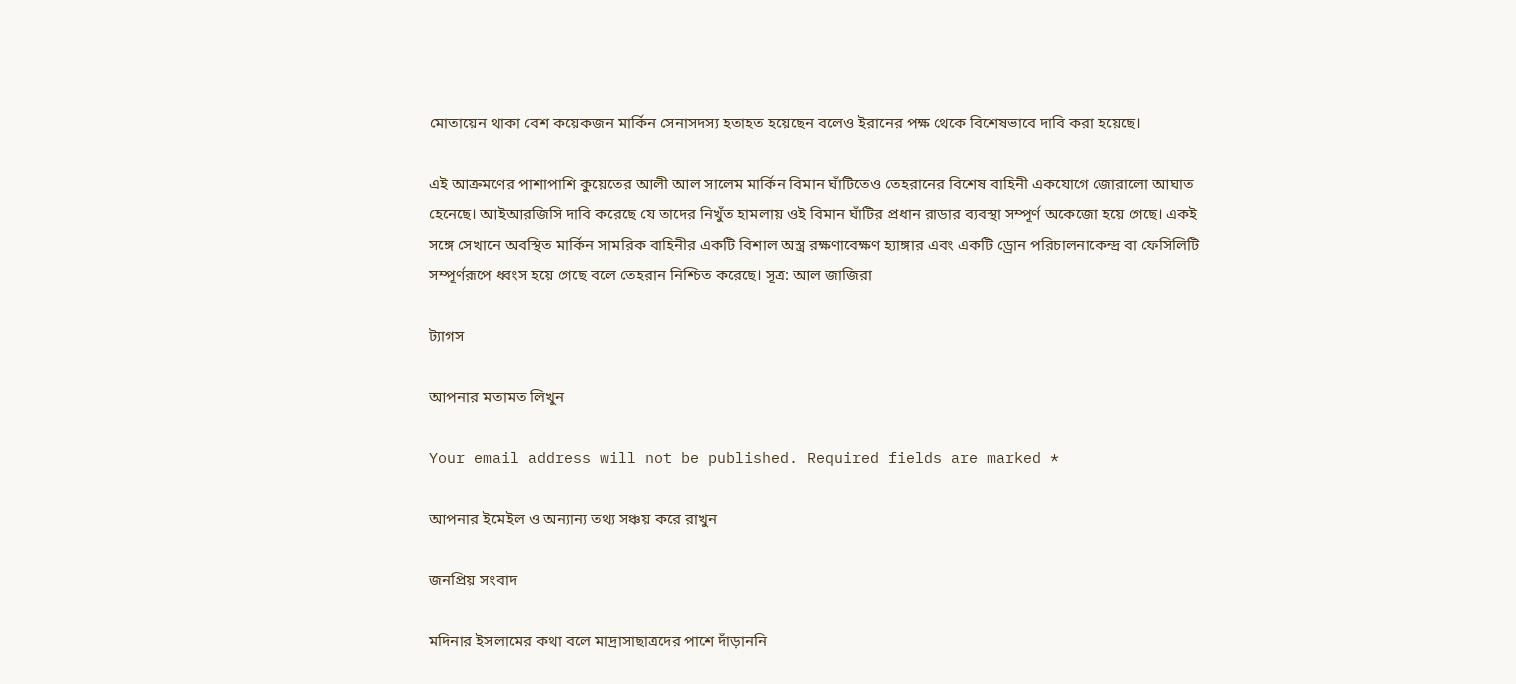মোতায়েন থাকা বেশ কয়েকজন মার্কিন সেনাসদস্য হতাহত হয়েছেন বলেও ইরানের পক্ষ থেকে বিশেষভাবে দাবি করা হয়েছে।

এই আক্রমণের পাশাপাশি কুয়েতের আলী আল সালেম মার্কিন বিমান ঘাঁটিতেও তেহরানের বিশেষ বাহিনী একযোগে জোরালো আঘাত হেনেছে। আইআরজিসি দাবি করেছে যে তাদের নিখুঁত হামলায় ওই বিমান ঘাঁটির প্রধান রাডার ব্যবস্থা সম্পূর্ণ অকেজো হয়ে গেছে। একই সঙ্গে সেখানে অবস্থিত মার্কিন সামরিক বাহিনীর একটি বিশাল অস্ত্র রক্ষণাবেক্ষণ হ্যাঙ্গার এবং একটি ড্রোন পরিচালনাকেন্দ্র বা ফেসিলিটি সম্পূর্ণরূপে ধ্বংস হয়ে গেছে বলে তেহরান নিশ্চিত করেছে। সূত্র: আল জাজিরা

ট্যাগস

আপনার মতামত লিখুন

Your email address will not be published. Required fields are marked *

আপনার ইমেইল ও অন্যান্য তথ্য সঞ্চয় করে রাখুন

জনপ্রিয় সংবাদ

মদিনার ইসলামের কথা বলে মাদ্রাসাছাত্রদের পাশে দাঁড়াননি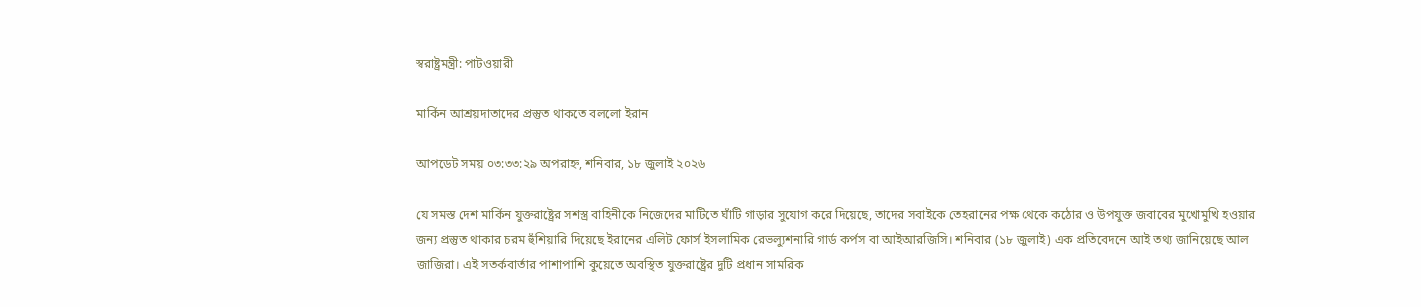স্বরাষ্ট্রমন্ত্রী: পাটওয়ারী

মার্কিন আশ্রয়দাতাদের প্রস্তুত থাকতে বললো ইরান

আপডেট সময় ০৩:৩৩:২৯ অপরাহ্ন, শনিবার, ১৮ জুলাই ২০২৬

যে সমস্ত দেশ মার্কিন যুক্তরাষ্ট্রের সশস্ত্র বাহিনীকে নিজেদের মাটিতে ঘাঁটি গাড়ার সুযোগ করে দিয়েছে, তাদের সবাইকে তেহরানের পক্ষ থেকে কঠোর ও উপযুক্ত জবাবের মুখোমুখি হওয়ার জন্য প্রস্তুত থাকার চরম হুঁশিয়ারি দিয়েছে ইরানের এলিট ফোর্স ইসলামিক রেভল্যুশনারি গার্ড কর্পস বা আইআরজিসি। শনিবার (১৮ জুলাই) এক প্রতিবেদনে আই তথ্য জানিয়েছে আল জাজিরা। এই সতর্কবার্তার পাশাপাশি কুয়েতে অবস্থিত যুক্তরাষ্ট্রের দুটি প্রধান সামরিক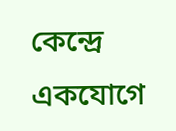কেন্দ্রে একযোগে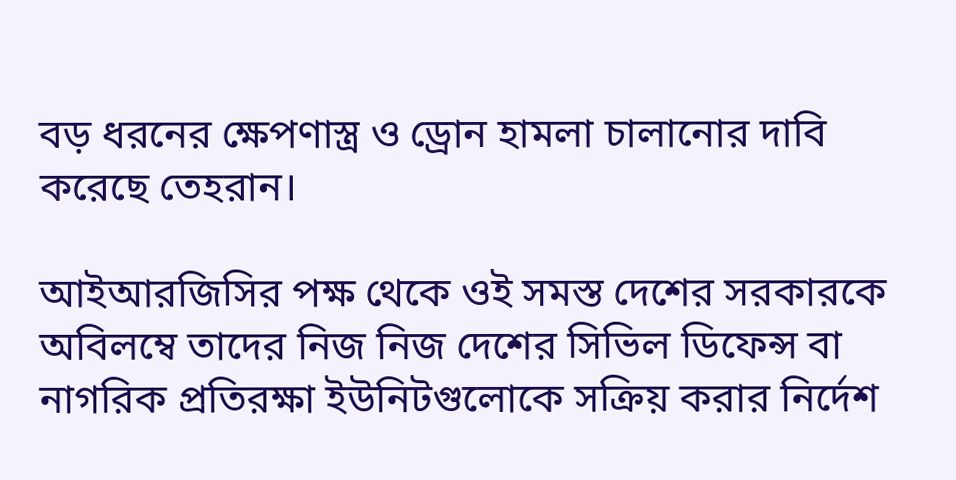বড় ধরনের ক্ষেপণাস্ত্র ও ড্রোন হামলা চালানোর দাবি করেছে তেহরান।

আইআরজিসির পক্ষ থেকে ওই সমস্ত দেশের সরকারকে অবিলম্বে তাদের নিজ নিজ দেশের সিভিল ডিফেন্স বা নাগরিক প্রতিরক্ষা ইউনিটগুলোকে সক্রিয় করার নির্দেশ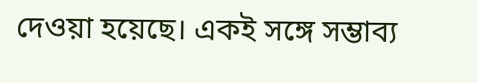দেওয়া হয়েছে। একই সঙ্গে সম্ভাব্য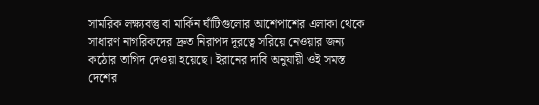সামরিক লক্ষ্যবস্তু বা মার্কিন ঘাঁটিগুলোর আশেপাশের এলাকা থেকে সাধারণ নাগরিকদের দ্রুত নিরাপদ দূরত্বে সরিয়ে নেওয়ার জন্য কঠোর তাগিদ দেওয়া হয়েছে। ইরানের দাবি অনুযায়ী ওই সমস্ত দেশের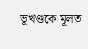ভূখণ্ডকে মূলত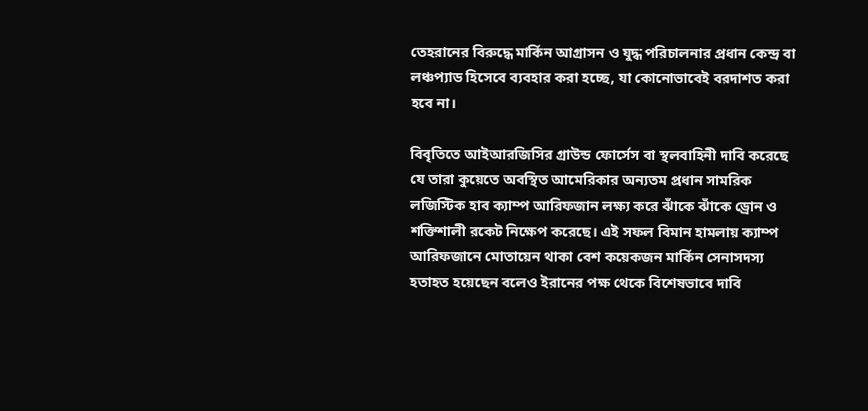তেহরানের বিরুদ্ধে মার্কিন আগ্রাসন ও যুদ্ধ পরিচালনার প্রধান কেন্দ্র বা লঞ্চপ্যাড হিসেবে ব্যবহার করা হচ্ছে, যা কোনোভাবেই বরদাশত করা হবে না।

বিবৃতিতে আইআরজিসির গ্রাউন্ড ফোর্সেস বা স্থলবাহিনী দাবি করেছে যে তারা কুয়েতে অবস্থিত আমেরিকার অন্যতম প্রধান সামরিক লজিস্টিক হাব ক্যাম্প আরিফজান লক্ষ্য করে ঝাঁকে ঝাঁকে ড্রোন ও শক্তিশালী রকেট নিক্ষেপ করেছে। এই সফল বিমান হামলায় ক্যাম্প আরিফজানে মোতায়েন থাকা বেশ কয়েকজন মার্কিন সেনাসদস্য হতাহত হয়েছেন বলেও ইরানের পক্ষ থেকে বিশেষভাবে দাবি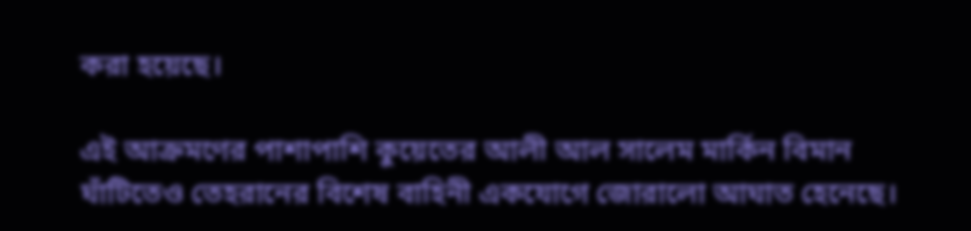করা হয়েছে।

এই আক্রমণের পাশাপাশি কুয়েতের আলী আল সালেম মার্কিন বিমান ঘাঁটিতেও তেহরানের বিশেষ বাহিনী একযোগে জোরালো আঘাত হেনেছে।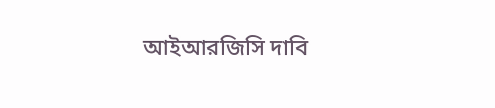আইআরজিসি দাবি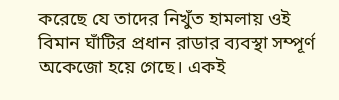করেছে যে তাদের নিখুঁত হামলায় ওই বিমান ঘাঁটির প্রধান রাডার ব্যবস্থা সম্পূর্ণ অকেজো হয়ে গেছে। একই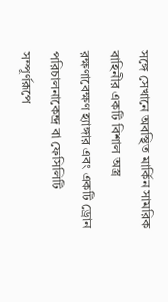সঙ্গে সেখানে অবস্থিত মার্কিন সামরিক বাহিনীর একটি বিশাল অস্ত্র রক্ষণাবেক্ষণ হ্যাঙ্গার এবং একটি ড্রোন পরিচালনাকেন্দ্র বা ফেসিলিটি সম্পূর্ণরূপে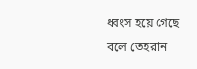ধ্বংস হয়ে গেছে বলে তেহরান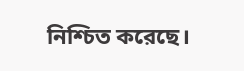নিশ্চিত করেছে।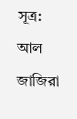সূত্র: আল জাজিরা